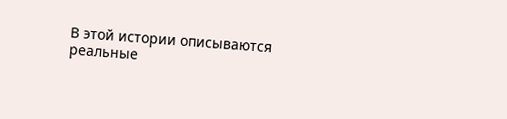В этой истории описываются реальные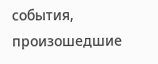события, произошедшие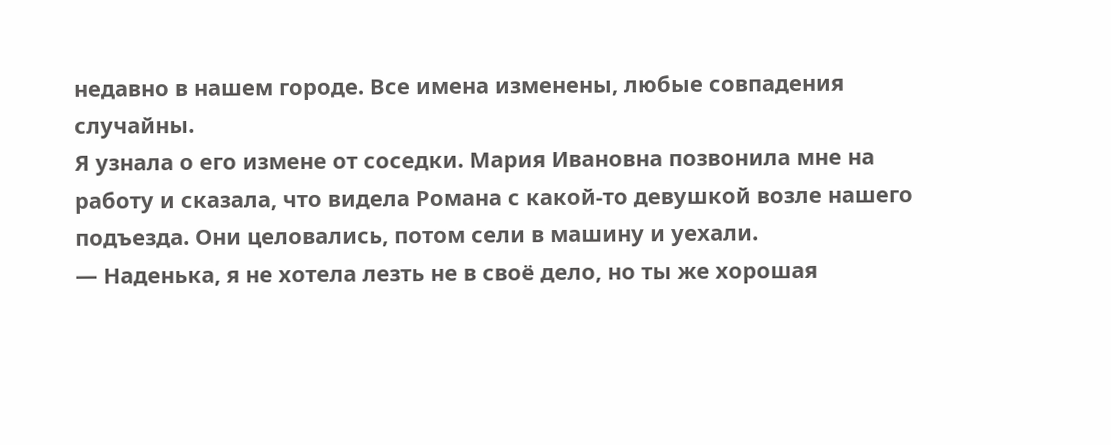недавно в нашем городе. Все имена изменены, любые совпадения случайны.
Я узнала о его измене от соседки. Мария Ивановна позвонила мне на работу и сказала, что видела Романа с какой-то девушкой возле нашего подъезда. Они целовались, потом сели в машину и уехали.
— Наденька, я не хотела лезть не в своё дело, но ты же хорошая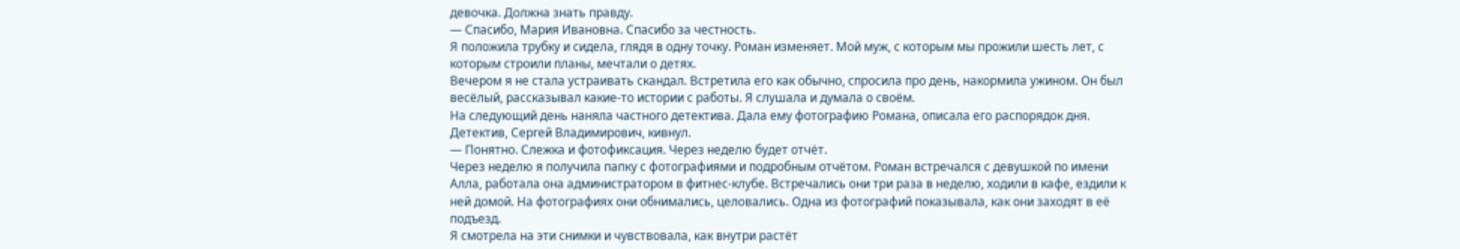девочка. Должна знать правду.
— Спасибо, Мария Ивановна. Спасибо за честность.
Я положила трубку и сидела, глядя в одну точку. Роман изменяет. Мой муж, с которым мы прожили шесть лет, с которым строили планы, мечтали о детях.
Вечером я не стала устраивать скандал. Встретила его как обычно, спросила про день, накормила ужином. Он был весёлый, рассказывал какие-то истории с работы. Я слушала и думала о своём.
На следующий день наняла частного детектива. Дала ему фотографию Романа, описала его распорядок дня. Детектив, Сергей Владимирович, кивнул.
— Понятно. Слежка и фотофиксация. Через неделю будет отчёт.
Через неделю я получила папку с фотографиями и подробным отчётом. Роман встречался с девушкой по имени Алла, работала она администратором в фитнес-клубе. Встречались они три раза в неделю, ходили в кафе, ездили к ней домой. На фотографиях они обнимались, целовались. Одна из фотографий показывала, как они заходят в её подъезд.
Я смотрела на эти снимки и чувствовала, как внутри растёт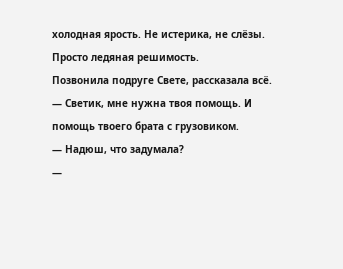холодная ярость. Не истерика, не слёзы. Просто ледяная решимость.
Позвонила подруге Свете, рассказала всё.
— Светик, мне нужна твоя помощь. И помощь твоего брата с грузовиком.
— Надюш, что задумала?
—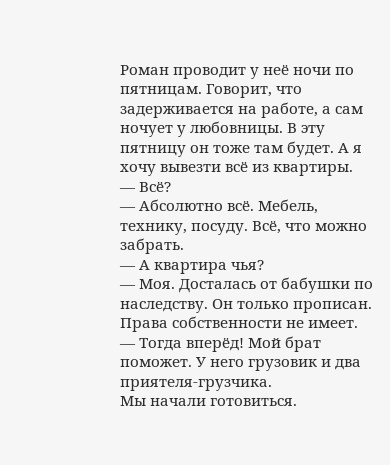Роман проводит у неё ночи по пятницам. Говорит, что задерживается на работе, а сам ночует у любовницы. В эту пятницу он тоже там будет. А я хочу вывезти всё из квартиры.
— Всё?
— Абсолютно всё. Мебель, технику, посуду. Всё, что можно забрать.
— А квартира чья?
— Моя. Досталась от бабушки по наследству. Он только прописан. Права собственности не имеет.
— Тогда вперёд! Мой брат поможет. У него грузовик и два приятеля-грузчика.
Мы начали готовиться.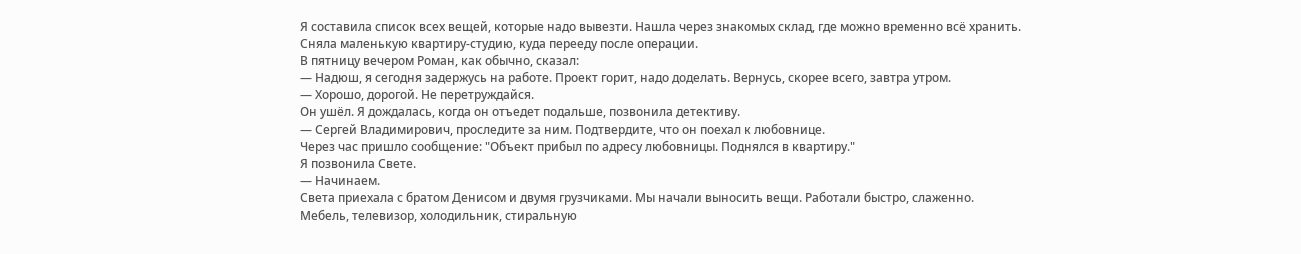Я составила список всех вещей, которые надо вывезти. Нашла через знакомых склад, где можно временно всё хранить. Сняла маленькую квартиру-студию, куда перееду после операции.
В пятницу вечером Роман, как обычно, сказал:
— Надюш, я сегодня задержусь на работе. Проект горит, надо доделать. Вернусь, скорее всего, завтра утром.
— Хорошо, дорогой. Не перетруждайся.
Он ушёл. Я дождалась, когда он отъедет подальше, позвонила детективу.
— Сергей Владимирович, проследите за ним. Подтвердите, что он поехал к любовнице.
Через час пришло сообщение: "Объект прибыл по адресу любовницы. Поднялся в квартиру."
Я позвонила Свете.
— Начинаем.
Света приехала с братом Денисом и двумя грузчиками. Мы начали выносить вещи. Работали быстро, слаженно. Мебель, телевизор, холодильник, стиральную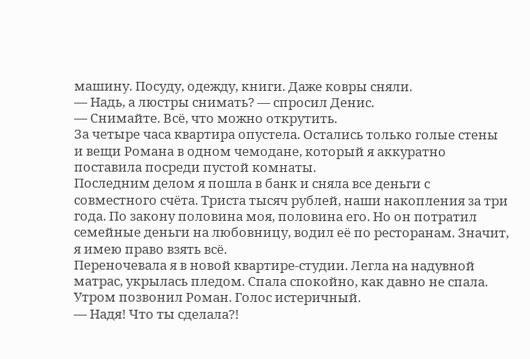машину. Посуду, одежду, книги. Даже ковры сняли.
— Надь, а люстры снимать? — спросил Денис.
— Снимайте. Всё, что можно открутить.
За четыре часа квартира опустела. Остались только голые стены и вещи Романа в одном чемодане, который я аккуратно поставила посреди пустой комнаты.
Последним делом я пошла в банк и сняла все деньги с совместного счёта. Триста тысяч рублей, наши накопления за три года. По закону половина моя, половина его. Но он потратил семейные деньги на любовницу, водил её по ресторанам. Значит, я имею право взять всё.
Переночевала я в новой квартире-студии. Легла на надувной матрас, укрылась пледом. Спала спокойно, как давно не спала.
Утром позвонил Роман. Голос истеричный.
— Надя! Что ты сделала?!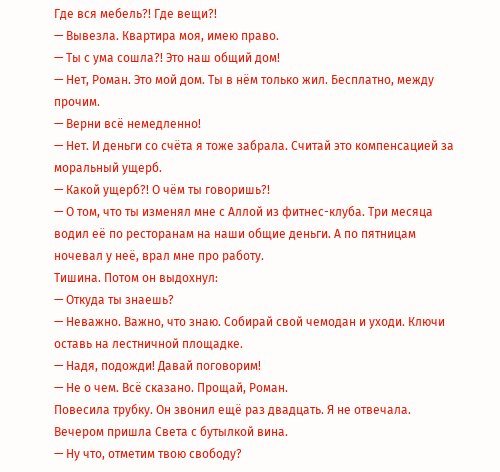Где вся мебель?! Где вещи?!
— Вывезла. Квартира моя, имею право.
— Ты с ума сошла?! Это наш общий дом!
— Нет, Роман. Это мой дом. Ты в нём только жил. Бесплатно, между прочим.
— Верни всё немедленно!
— Нет. И деньги со счёта я тоже забрала. Считай это компенсацией за моральный ущерб.
— Какой ущерб?! О чём ты говоришь?!
— О том, что ты изменял мне с Аллой из фитнес-клуба. Три месяца водил её по ресторанам на наши общие деньги. А по пятницам ночевал у неё, врал мне про работу.
Тишина. Потом он выдохнул:
— Откуда ты знаешь?
— Неважно. Важно, что знаю. Собирай свой чемодан и уходи. Ключи оставь на лестничной площадке.
— Надя, подожди! Давай поговорим!
— Не о чем. Всё сказано. Прощай, Роман.
Повесила трубку. Он звонил ещё раз двадцать. Я не отвечала.
Вечером пришла Света с бутылкой вина.
— Ну что, отметим твою свободу?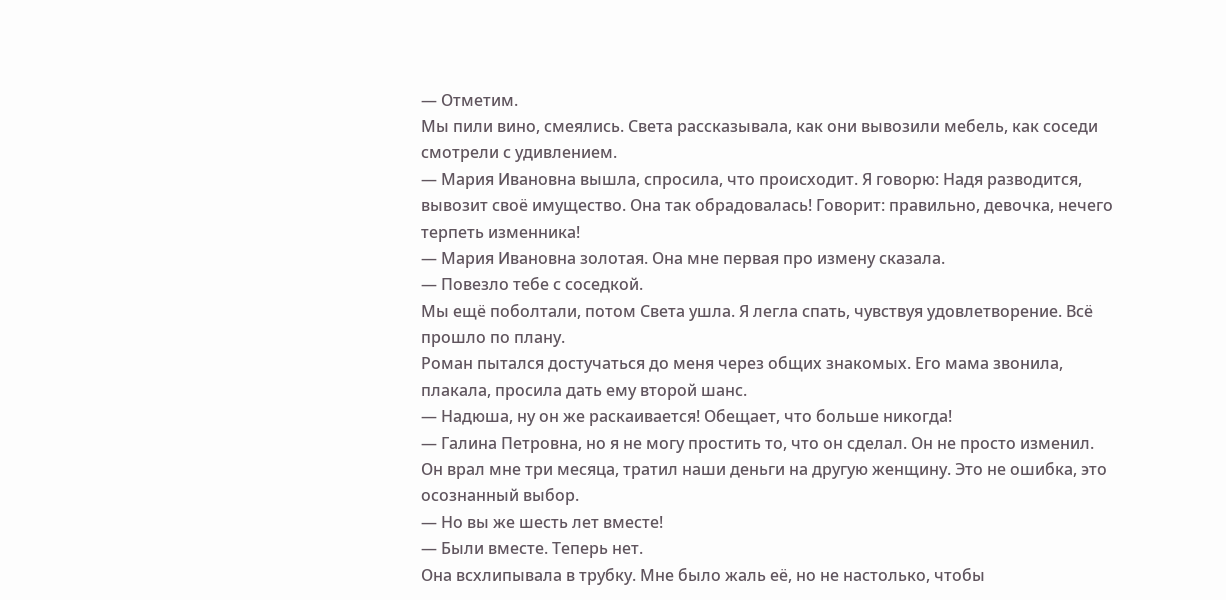— Отметим.
Мы пили вино, смеялись. Света рассказывала, как они вывозили мебель, как соседи смотрели с удивлением.
— Мария Ивановна вышла, спросила, что происходит. Я говорю: Надя разводится, вывозит своё имущество. Она так обрадовалась! Говорит: правильно, девочка, нечего терпеть изменника!
— Мария Ивановна золотая. Она мне первая про измену сказала.
— Повезло тебе с соседкой.
Мы ещё поболтали, потом Света ушла. Я легла спать, чувствуя удовлетворение. Всё прошло по плану.
Роман пытался достучаться до меня через общих знакомых. Его мама звонила, плакала, просила дать ему второй шанс.
— Надюша, ну он же раскаивается! Обещает, что больше никогда!
— Галина Петровна, но я не могу простить то, что он сделал. Он не просто изменил. Он врал мне три месяца, тратил наши деньги на другую женщину. Это не ошибка, это осознанный выбор.
— Но вы же шесть лет вместе!
— Были вместе. Теперь нет.
Она всхлипывала в трубку. Мне было жаль её, но не настолько, чтобы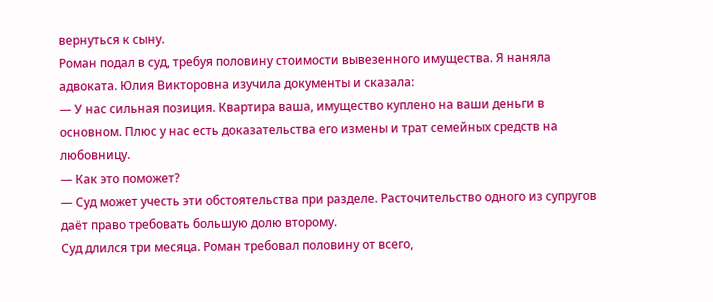вернуться к сыну.
Роман подал в суд, требуя половину стоимости вывезенного имущества. Я наняла адвоката. Юлия Викторовна изучила документы и сказала:
— У нас сильная позиция. Квартира ваша, имущество куплено на ваши деньги в основном. Плюс у нас есть доказательства его измены и трат семейных средств на любовницу.
— Как это поможет?
— Суд может учесть эти обстоятельства при разделе. Расточительство одного из супругов даёт право требовать большую долю второму.
Суд длился три месяца. Роман требовал половину от всего,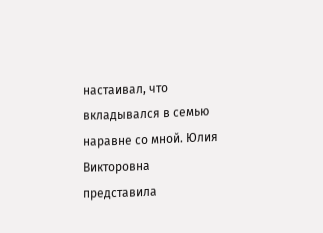настаивал, что вкладывался в семью наравне со мной. Юлия Викторовна представила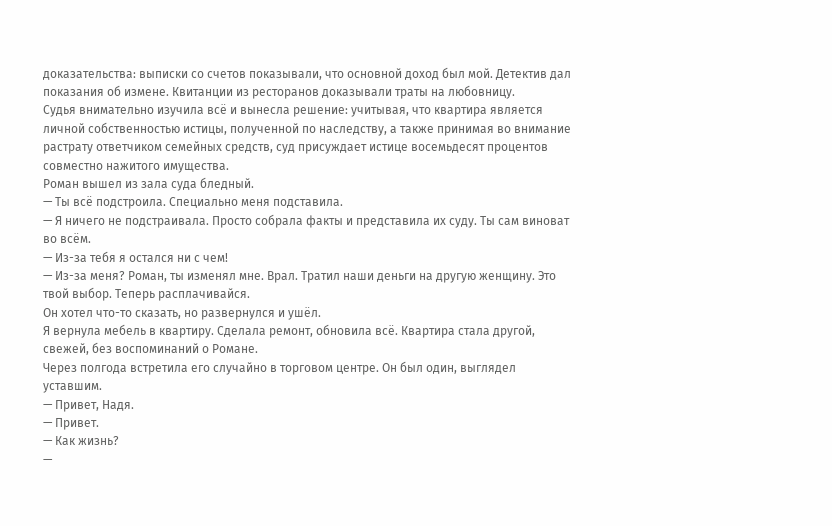доказательства: выписки со счетов показывали, что основной доход был мой. Детектив дал показания об измене. Квитанции из ресторанов доказывали траты на любовницу.
Судья внимательно изучила всё и вынесла решение: учитывая, что квартира является личной собственностью истицы, полученной по наследству, а также принимая во внимание растрату ответчиком семейных средств, суд присуждает истице восемьдесят процентов совместно нажитого имущества.
Роман вышел из зала суда бледный.
— Ты всё подстроила. Специально меня подставила.
— Я ничего не подстраивала. Просто собрала факты и представила их суду. Ты сам виноват во всём.
— Из-за тебя я остался ни с чем!
— Из-за меня? Роман, ты изменял мне. Врал. Тратил наши деньги на другую женщину. Это твой выбор. Теперь расплачивайся.
Он хотел что-то сказать, но развернулся и ушёл.
Я вернула мебель в квартиру. Сделала ремонт, обновила всё. Квартира стала другой, свежей, без воспоминаний о Романе.
Через полгода встретила его случайно в торговом центре. Он был один, выглядел уставшим.
— Привет, Надя.
— Привет.
— Как жизнь?
—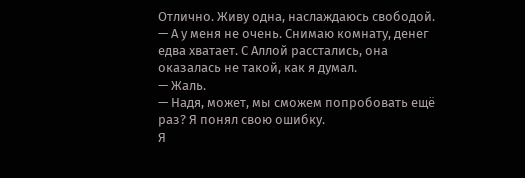Отлично. Живу одна, наслаждаюсь свободой.
— А у меня не очень. Снимаю комнату, денег едва хватает. С Аллой расстались, она оказалась не такой, как я думал.
— Жаль.
— Надя, может, мы сможем попробовать ещё раз? Я понял свою ошибку.
Я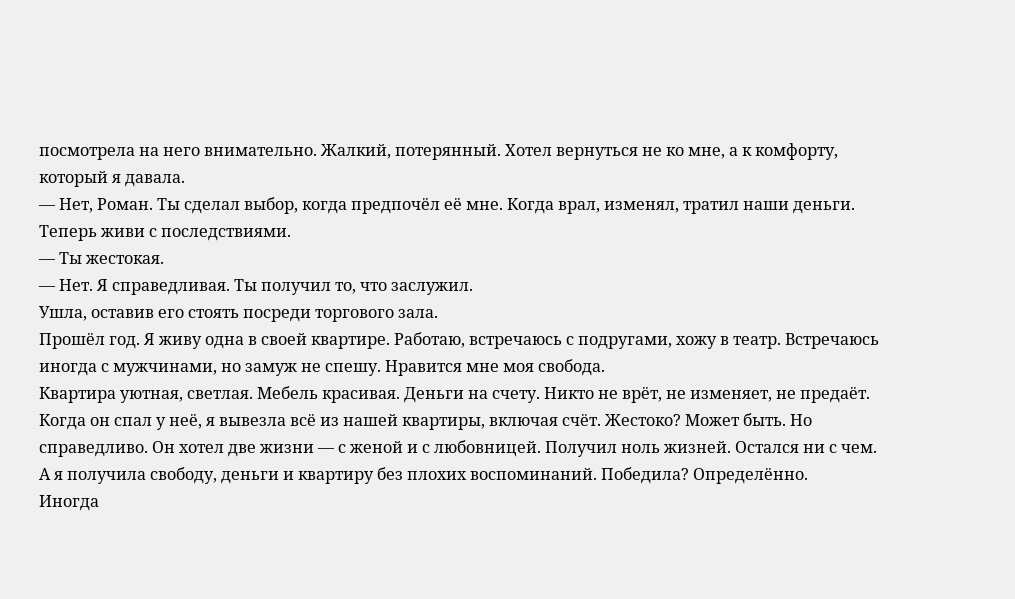посмотрела на него внимательно. Жалкий, потерянный. Хотел вернуться не ко мне, а к комфорту, который я давала.
— Нет, Роман. Ты сделал выбор, когда предпочёл её мне. Когда врал, изменял, тратил наши деньги. Теперь живи с последствиями.
— Ты жестокая.
— Нет. Я справедливая. Ты получил то, что заслужил.
Ушла, оставив его стоять посреди торгового зала.
Прошёл год. Я живу одна в своей квартире. Работаю, встречаюсь с подругами, хожу в театр. Встречаюсь иногда с мужчинами, но замуж не спешу. Нравится мне моя свобода.
Квартира уютная, светлая. Мебель красивая. Деньги на счету. Никто не врёт, не изменяет, не предаёт.
Когда он спал у неё, я вывезла всё из нашей квартиры, включая счёт. Жестоко? Может быть. Но справедливо. Он хотел две жизни — с женой и с любовницей. Получил ноль жизней. Остался ни с чем.
А я получила свободу, деньги и квартиру без плохих воспоминаний. Победила? Определённо.
Иногда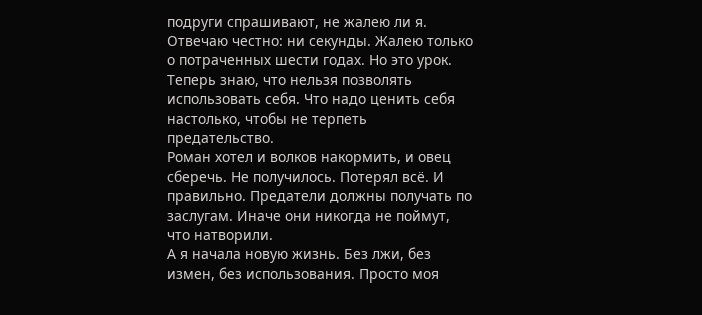подруги спрашивают, не жалею ли я. Отвечаю честно: ни секунды. Жалею только о потраченных шести годах. Но это урок. Теперь знаю, что нельзя позволять использовать себя. Что надо ценить себя настолько, чтобы не терпеть предательство.
Роман хотел и волков накормить, и овец сберечь. Не получилось. Потерял всё. И правильно. Предатели должны получать по заслугам. Иначе они никогда не поймут, что натворили.
А я начала новую жизнь. Без лжи, без измен, без использования. Просто моя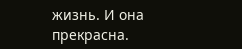жизнь. И она прекрасна.